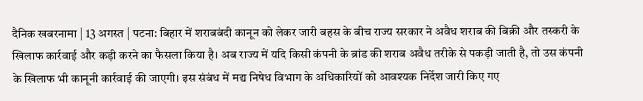दैनिक खबरनामा | 13 अगस्त | पटना: बिहार में शराबबंदी कानून को लेकर जारी बहस के बीच राज्य सरकार ने अवैध शराब की बिक्री और तस्करी के खिलाफ कार्रवाई और कड़ी करने का फैसला किया है। अब राज्य में यदि किसी कंपनी के ब्रांड की शराब अवैध तरीके से पकड़ी जाती है, तो उस कंपनी के खिलाफ भी कानूनी कार्रवाई की जाएगी। इस संबंध में मद्य निषेध विभाग के अधिकारियों को आवश्यक निर्देश जारी किए गए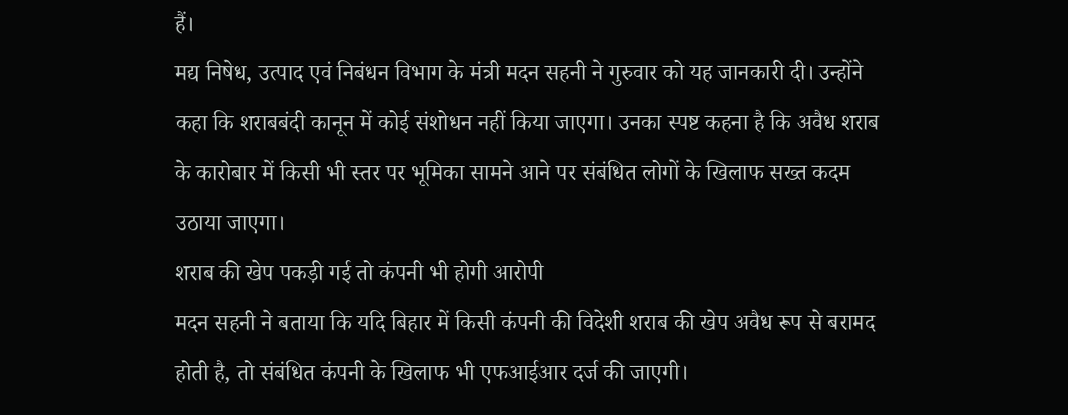हैं।
मद्य निषेध, उत्पाद एवं निबंधन विभाग के मंत्री मदन सहनी ने गुरुवार को यह जानकारी दी। उन्होंने कहा कि शराबबंदी कानून में कोई संशोधन नहीं किया जाएगा। उनका स्पष्ट कहना है कि अवैध शराब के कारोबार में किसी भी स्तर पर भूमिका सामने आने पर संबंधित लोगों के खिलाफ सख्त कदम उठाया जाएगा।
शराब की खेप पकड़ी गई तो कंपनी भी होगी आरोपी
मदन सहनी ने बताया कि यदि बिहार में किसी कंपनी की विदेशी शराब की खेप अवैध रूप से बरामद होती है, तो संबंधित कंपनी के खिलाफ भी एफआईआर दर्ज की जाएगी।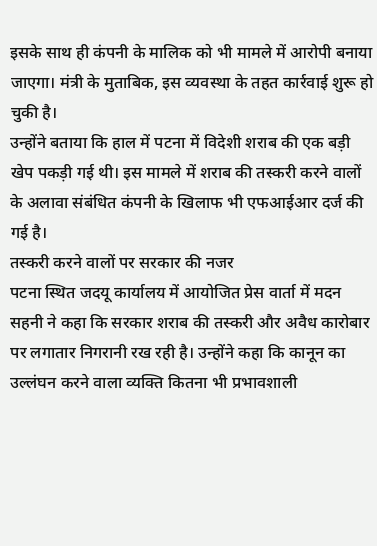इसके साथ ही कंपनी के मालिक को भी मामले में आरोपी बनाया जाएगा। मंत्री के मुताबिक, इस व्यवस्था के तहत कार्रवाई शुरू हो चुकी है।
उन्होंने बताया कि हाल में पटना में विदेशी शराब की एक बड़ी खेप पकड़ी गई थी। इस मामले में शराब की तस्करी करने वालों के अलावा संबंधित कंपनी के खिलाफ भी एफआईआर दर्ज की गई है।
तस्करी करने वालों पर सरकार की नजर
पटना स्थित जदयू कार्यालय में आयोजित प्रेस वार्ता में मदन सहनी ने कहा कि सरकार शराब की तस्करी और अवैध कारोबार पर लगातार निगरानी रख रही है। उन्होंने कहा कि कानून का उल्लंघन करने वाला व्यक्ति कितना भी प्रभावशाली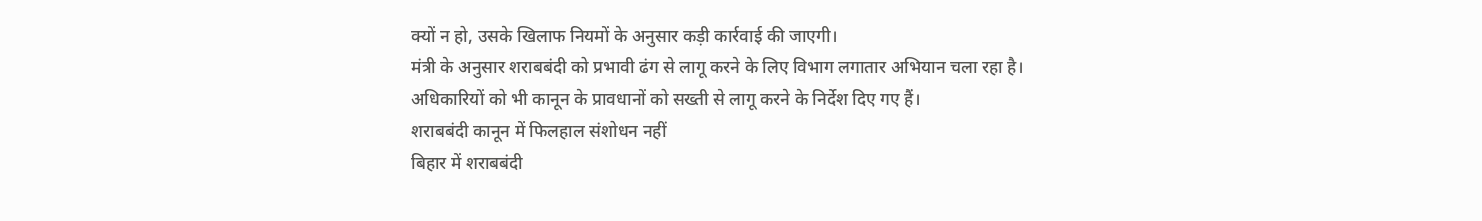क्यों न हो, उसके खिलाफ नियमों के अनुसार कड़ी कार्रवाई की जाएगी।
मंत्री के अनुसार शराबबंदी को प्रभावी ढंग से लागू करने के लिए विभाग लगातार अभियान चला रहा है। अधिकारियों को भी कानून के प्रावधानों को सख्ती से लागू करने के निर्देश दिए गए हैं।
शराबबंदी कानून में फिलहाल संशोधन नहीं
बिहार में शराबबंदी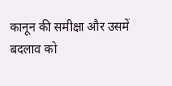कानून की समीक्षा और उसमें बदलाव को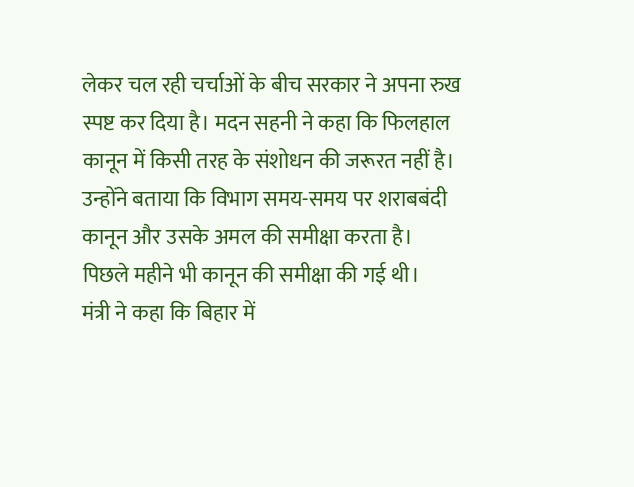लेकर चल रही चर्चाओं के बीच सरकार ने अपना रुख स्पष्ट कर दिया है। मदन सहनी ने कहा कि फिलहाल कानून में किसी तरह के संशोधन की जरूरत नहीं है।
उन्होंने बताया कि विभाग समय-समय पर शराबबंदी कानून और उसके अमल की समीक्षा करता है। पिछले महीने भी कानून की समीक्षा की गई थी।
मंत्री ने कहा कि बिहार में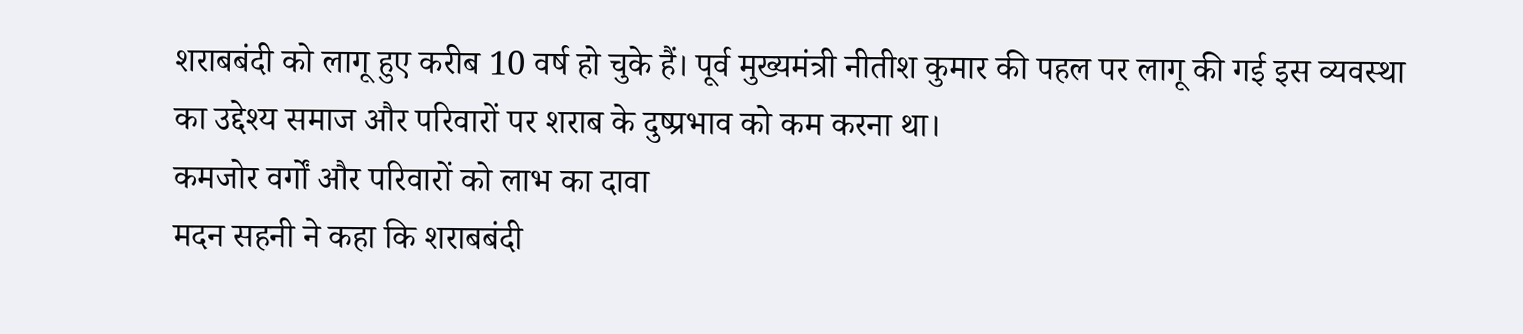शराबबंदी को लागू हुए करीब 10 वर्ष हो चुके हैं। पूर्व मुख्यमंत्री नीतीश कुमार की पहल पर लागू की गई इस व्यवस्था का उद्देश्य समाज और परिवारों पर शराब के दुष्प्रभाव को कम करना था।
कमजोर वर्गों और परिवारों को लाभ का दावा
मदन सहनी ने कहा कि शराबबंदी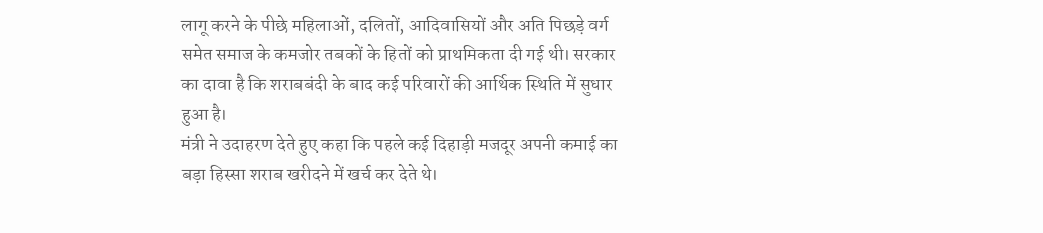लागू करने के पीछे महिलाओं, दलितों, आदिवासियों और अति पिछड़े वर्ग समेत समाज के कमजोर तबकों के हितों को प्राथमिकता दी गई थी। सरकार का दावा है कि शराबबंदी के बाद कई परिवारों की आर्थिक स्थिति में सुधार हुआ है।
मंत्री ने उदाहरण देते हुए कहा कि पहले कई दिहाड़ी मजदूर अपनी कमाई का बड़ा हिस्सा शराब खरीदने में खर्च कर देते थे।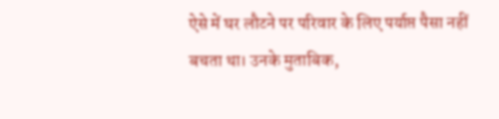ऐसे में घर लौटने पर परिवार के लिए पर्याप्त पैसा नहीं बचता था। उनके मुताबिक,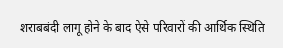शराबबंदी लागू होने के बाद ऐसे परिवारों की आर्थिक स्थिति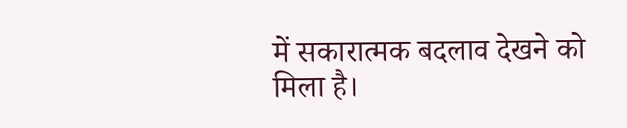में सकारात्मक बदलाव देखने को मिला है।